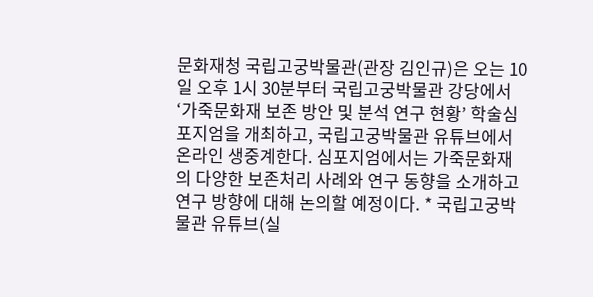문화재청 국립고궁박물관(관장 김인규)은 오는 10일 오후 1시 30분부터 국립고궁박물관 강당에서 ‘가죽문화재 보존 방안 및 분석 연구 현황’ 학술심포지엄을 개최하고, 국립고궁박물관 유튜브에서 온라인 생중계한다. 심포지엄에서는 가죽문화재의 다양한 보존처리 사례와 연구 동향을 소개하고 연구 방향에 대해 논의할 예정이다. * 국립고궁박물관 유튜브(실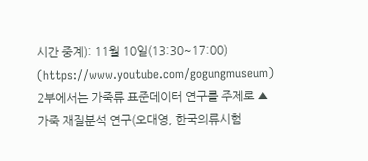시간 중계): 11월 10일(13:30~17:00) (https://www.youtube.com/gogungmuseum)
2부에서는 가죽류 표준데이터 연구를 주제로 ▲ 가죽 재질분석 연구(오대영, 한국의류시험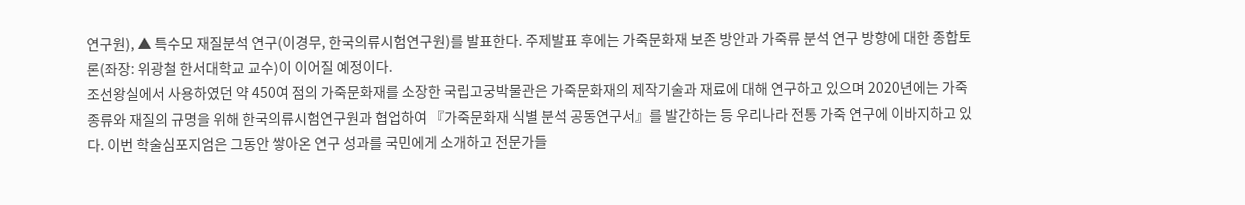연구원), ▲ 특수모 재질분석 연구(이경무, 한국의류시험연구원)를 발표한다. 주제발표 후에는 가죽문화재 보존 방안과 가죽류 분석 연구 방향에 대한 종합토론(좌장: 위광철 한서대학교 교수)이 이어질 예정이다.
조선왕실에서 사용하였던 약 450여 점의 가죽문화재를 소장한 국립고궁박물관은 가죽문화재의 제작기술과 재료에 대해 연구하고 있으며 2020년에는 가죽 종류와 재질의 규명을 위해 한국의류시험연구원과 협업하여 『가죽문화재 식별 분석 공동연구서』를 발간하는 등 우리나라 전통 가죽 연구에 이바지하고 있다. 이번 학술심포지엄은 그동안 쌓아온 연구 성과를 국민에게 소개하고 전문가들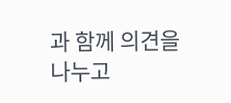과 함께 의견을 나누고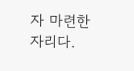자 마련한 자리다.